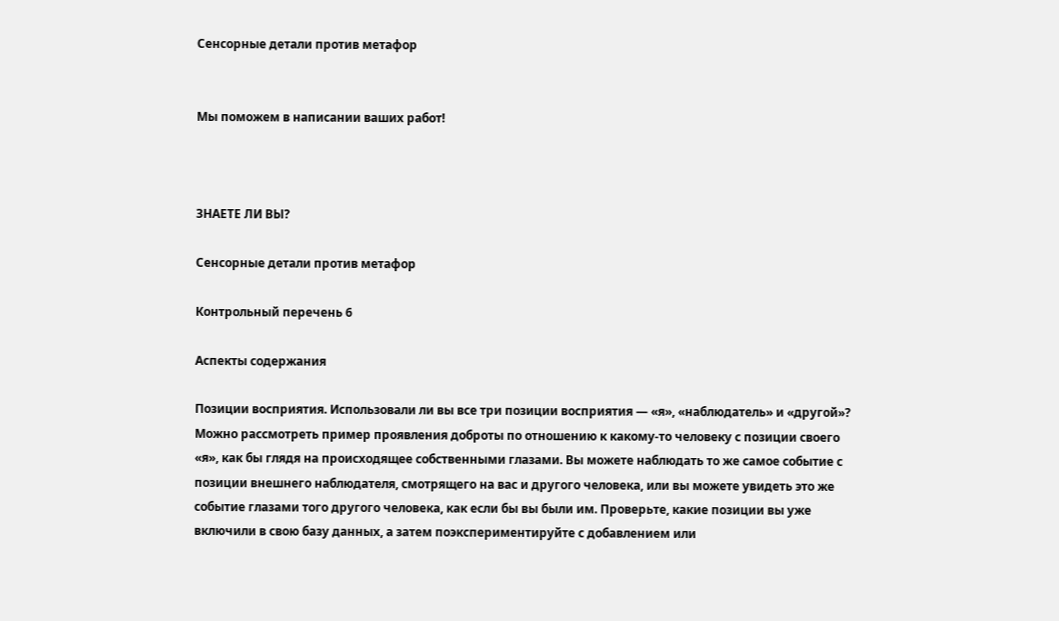Сенсорные детали против метафор


Мы поможем в написании ваших работ!



ЗНАЕТЕ ЛИ ВЫ?

Сенсорные детали против метафор

Контрольный перечень 6

Аспекты содержания

Позиции восприятия. Использовали ли вы все три позиции восприятия — «я», «наблюдатель» и «другой»? Можно рассмотреть пример проявления доброты по отношению к какому-то человеку с позиции своего «я», как бы глядя на происходящее собственными глазами. Вы можете наблюдать то же самое событие с позиции внешнего наблюдателя, смотрящего на вас и другого человека, или вы можете увидеть это же событие глазами того другого человека, как если бы вы были им. Проверьте, какие позиции вы уже включили в свою базу данных, а затем поэкспериментируйте с добавлением или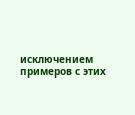исключением примеров с этих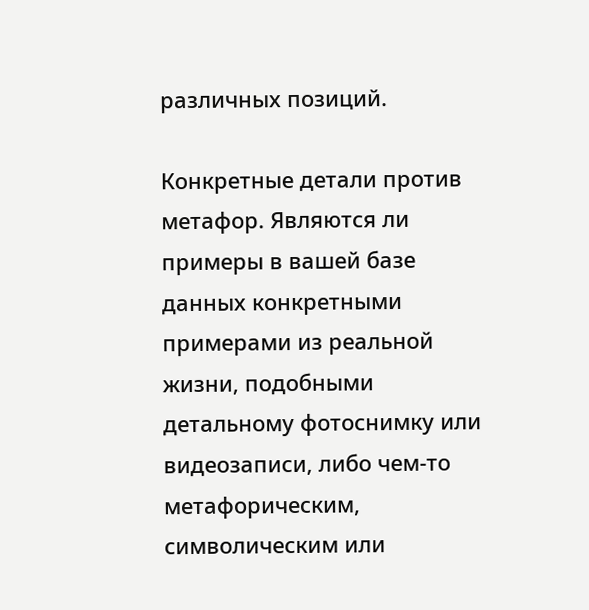различных позиций.

Конкретные детали против метафор. Являются ли примеры в вашей базе данных конкретными примерами из реальной жизни, подобными детальному фотоснимку или видеозаписи, либо чем-то метафорическим, символическим или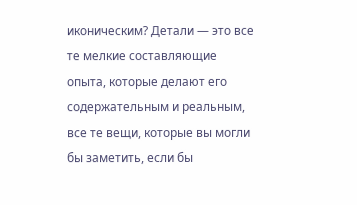иконическим? Детали — это все те мелкие составляющие опыта, которые делают его содержательным и реальным, все те вещи, которые вы могли бы заметить, если бы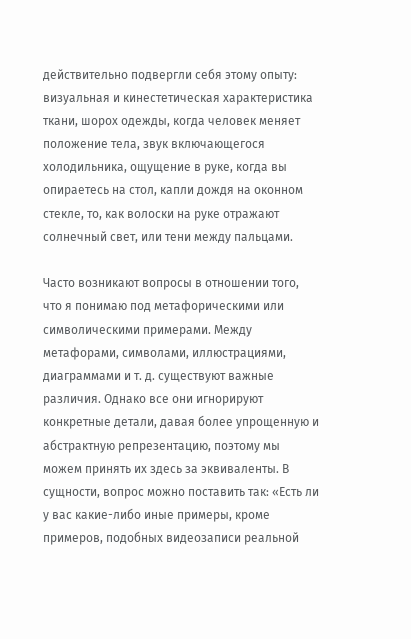действительно подвергли себя этому опыту: визуальная и кинестетическая характеристика ткани, шорох одежды, когда человек меняет положение тела, звук включающегося холодильника, ощущение в руке, когда вы опираетесь на стол, капли дождя на оконном стекле, то, как волоски на руке отражают солнечный свет, или тени между пальцами.

Часто возникают вопросы в отношении того, что я понимаю под метафорическими или символическими примерами. Между метафорами, символами, иллюстрациями, диаграммами и т. д. существуют важные различия. Однако все они игнорируют конкретные детали, давая более упрощенную и абстрактную репрезентацию, поэтому мы можем принять их здесь за эквиваленты. В сущности, вопрос можно поставить так: «Есть ли у вас какие-либо иные примеры, кроме примеров, подобных видеозаписи реальной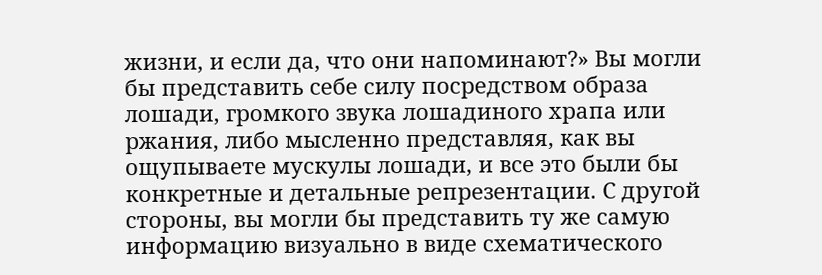жизни, и если да, что они напоминают?» Вы могли бы представить себе силу посредством образа лошади, громкого звука лошадиного храпа или ржания, либо мысленно представляя, как вы ощупываете мускулы лошади, и все это были бы конкретные и детальные репрезентации. С другой стороны, вы могли бы представить ту же самую информацию визуально в виде схематического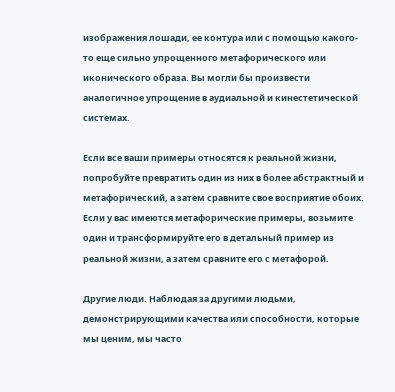изображения лошади, ее контура или с помощью какого-то еще сильно упрощенного метафорического или иконического образа. Вы могли бы произвести аналогичное упрощение в аудиальной и кинестетической системах.

Если все ваши примеры относятся к реальной жизни, попробуйте превратить один из них в более абстрактный и метафорический, а затем сравните свое восприятие обоих. Если у вас имеются метафорические примеры, возьмите один и трансформируйте его в детальный пример из реальной жизни, а затем сравните его с метафорой.

Другие люди. Наблюдая за другими людьми, демонстрирующими качества или способности, которые мы ценим, мы часто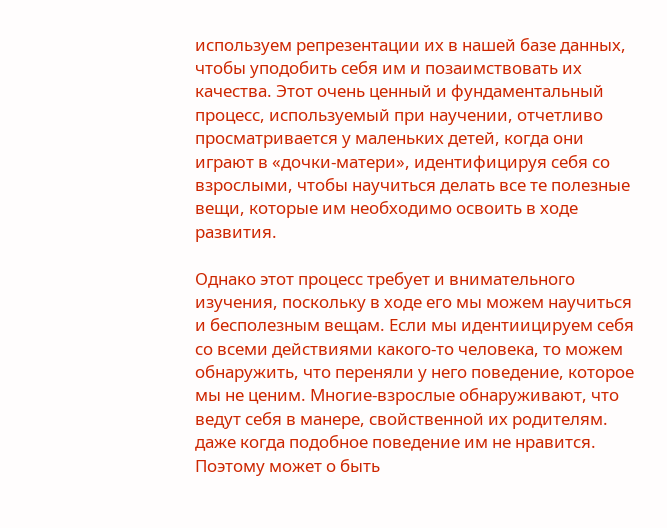используем репрезентации их в нашей базе данных, чтобы уподобить себя им и позаимствовать их качества. Этот очень ценный и фундаментальный процесс, используемый при научении, отчетливо просматривается у маленьких детей, когда они играют в «дочки-матери», идентифицируя себя со взрослыми, чтобы научиться делать все те полезные вещи, которые им необходимо освоить в ходе развития.

Однако этот процесс требует и внимательного изучения, поскольку в ходе его мы можем научиться и бесполезным вещам. Если мы идентиицируем себя со всеми действиями какого-то человека, то можем обнаружить, что переняли у него поведение, которое мы не ценим. Многие-взрослые обнаруживают, что ведут себя в манере, свойственной их родителям. даже когда подобное поведение им не нравится. Поэтому может о быть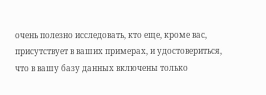очень полезно исследовать, кто еще, кроме вас, присутствует в ваших примерах, и удостовериться, что в вашу базу данных включены только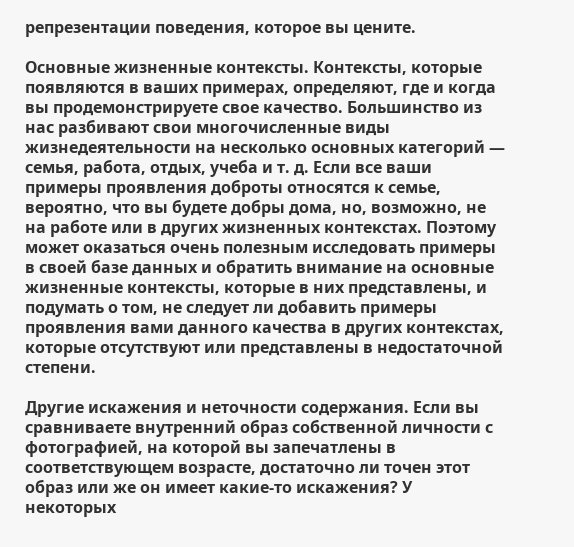репрезентации поведения, которое вы цените.

Основные жизненные контексты. Контексты, которые появляются в ваших примерах, определяют, где и когда вы продемонстрируете свое качество. Большинство из нас разбивают свои многочисленные виды жизнедеятельности на несколько основных категорий — семья, работа, отдых, учеба и т. д. Если все ваши примеры проявления доброты относятся к семье, вероятно, что вы будете добры дома, но, возможно, не на работе или в других жизненных контекстах. Поэтому может оказаться очень полезным исследовать примеры в своей базе данных и обратить внимание на основные жизненные контексты, которые в них представлены, и подумать о том, не следует ли добавить примеры проявления вами данного качества в других контекстах, которые отсутствуют или представлены в недостаточной степени.

Другие искажения и неточности содержания. Если вы сравниваете внутренний образ собственной личности с фотографией, на которой вы запечатлены в соответствующем возрасте, достаточно ли точен этот образ или же он имеет какие-то искажения? У некоторых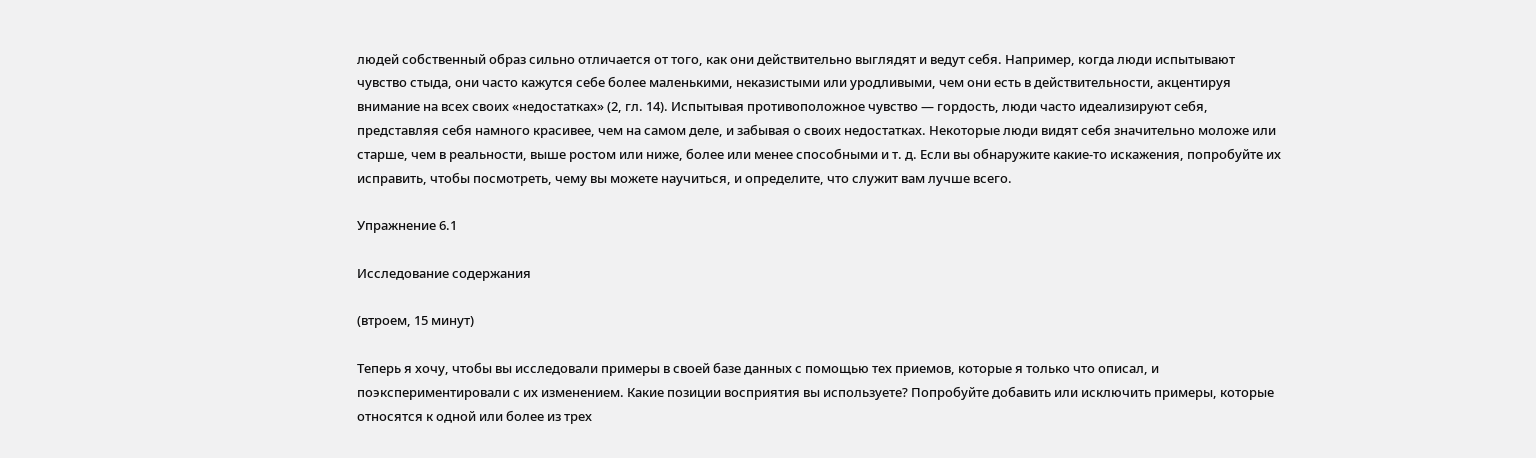людей собственный образ сильно отличается от того, как они действительно выглядят и ведут себя. Например, когда люди испытывают чувство стыда, они часто кажутся себе более маленькими, неказистыми или уродливыми, чем они есть в действительности, акцентируя внимание на всех своих «недостатках» (2, гл. 14). Испытывая противоположное чувство — гордость, люди часто идеализируют себя, представляя себя намного красивее, чем на самом деле, и забывая о своих недостатках. Некоторые люди видят себя значительно моложе или старше, чем в реальности, выше ростом или ниже, более или менее способными и т. д. Если вы обнаружите какие-то искажения, попробуйте их исправить, чтобы посмотреть, чему вы можете научиться, и определите, что служит вам лучше всего.

Упражнение 6.1

Исследование содержания

(втроем, 15 минут)

Теперь я хочу, чтобы вы исследовали примеры в своей базе данных с помощью тех приемов, которые я только что описал, и поэкспериментировали с их изменением. Какие позиции восприятия вы используете? Попробуйте добавить или исключить примеры, которые относятся к одной или более из трех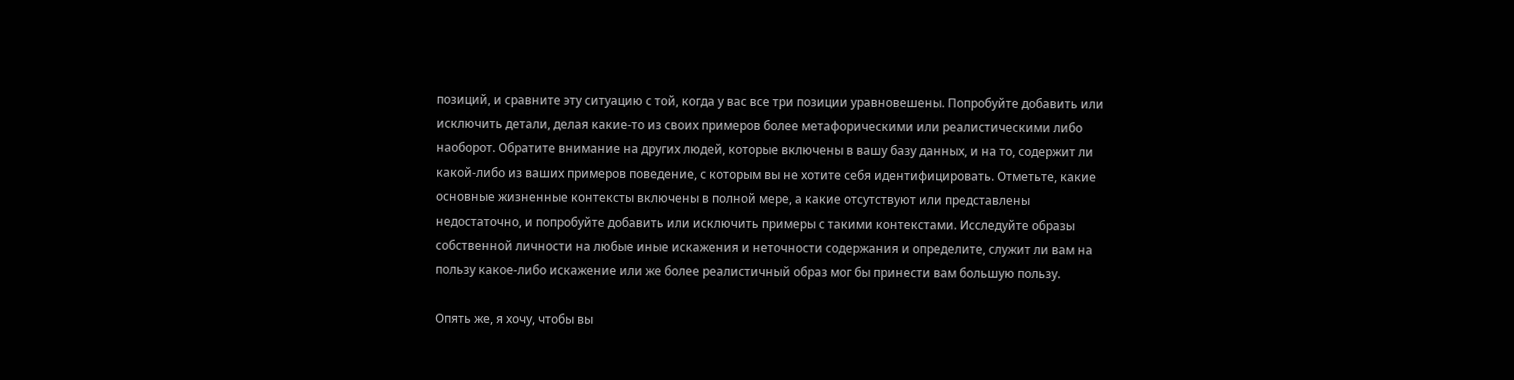позиций, и сравните эту ситуацию с той, когда у вас все три позиции уравновешены. Попробуйте добавить или исключить детали, делая какие-то из своих примеров более метафорическими или реалистическими либо наоборот. Обратите внимание на других людей, которые включены в вашу базу данных, и на то, содержит ли какой-либо из ваших примеров поведение, с которым вы не хотите себя идентифицировать. Отметьте, какие основные жизненные контексты включены в полной мере, а какие отсутствуют или представлены недостаточно, и попробуйте добавить или исключить примеры с такими контекстами. Исследуйте образы собственной личности на любые иные искажения и неточности содержания и определите, служит ли вам на пользу какое-либо искажение или же более реалистичный образ мог бы принести вам большую пользу.

Опять же, я хочу, чтобы вы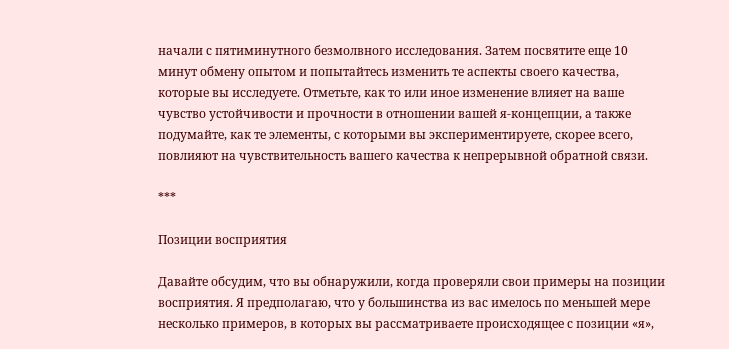начали с пятиминутного безмолвного исследования. Затем посвятите еще 10 минут обмену опытом и попытайтесь изменить те аспекты своего качества, которые вы исследуете. Отметьте, как то или иное изменение влияет на ваше чувство устойчивости и прочности в отношении вашей я-концепции, а также подумайте, как те элементы, с которыми вы экспериментируете, скорее всего, повлияют на чувствительность вашего качества к непрерывной обратной связи.

***

Позиции восприятия

Давайте обсудим, что вы обнаружили, когда проверяли свои примеры на позиции восприятия. Я предполагаю, что у большинства из вас имелось по меньшей мере несколько примеров, в которых вы рассматриваете происходящее с позиции «я»,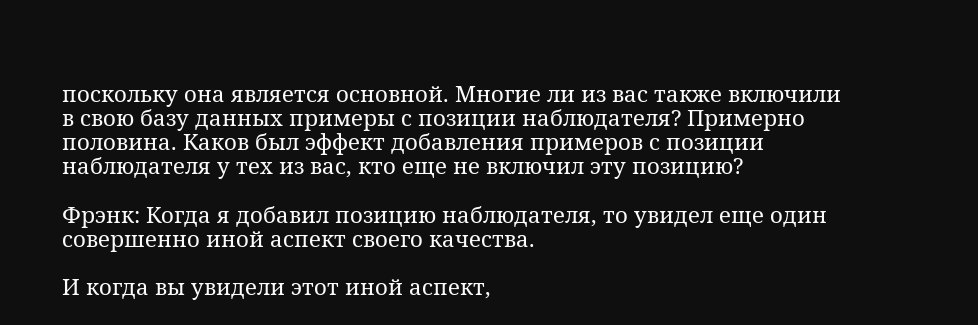поскольку она является основной. Многие ли из вас также включили в свою базу данных примеры с позиции наблюдателя? Примерно половина. Каков был эффект добавления примеров с позиции наблюдателя у тех из вас, кто еще не включил эту позицию?

Фрэнк: Когда я добавил позицию наблюдателя, то увидел еще один совершенно иной аспект своего качества.

И когда вы увидели этот иной аспект,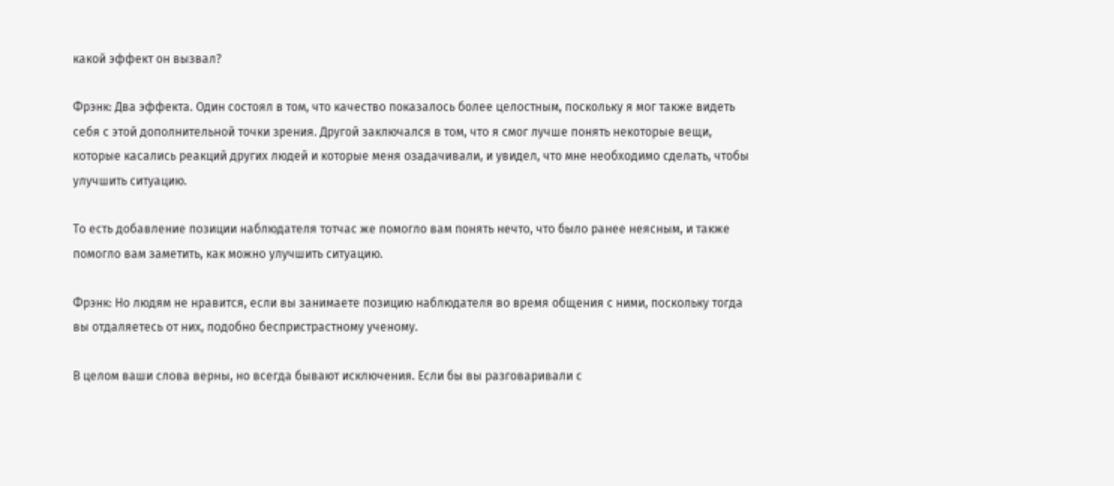какой эффект он вызвал?

Фрэнк: Два эффекта. Один состоял в том, что качество показалось более целостным, поскольку я мог также видеть себя с этой дополнительной точки зрения. Другой заключался в том, что я смог лучше понять некоторые вещи, которые касались реакций других людей и которые меня озадачивали, и увидел, что мне необходимо сделать, чтобы улучшить ситуацию.

То есть добавление позиции наблюдателя тотчас же помогло вам понять нечто, что было ранее неясным, и также помогло вам заметить, как можно улучшить ситуацию.

Фрэнк: Но людям не нравится, если вы занимаете позицию наблюдателя во время общения с ними, поскольку тогда вы отдаляетесь от них, подобно беспристрастному ученому.

В целом ваши слова верны, но всегда бывают исключения. Если бы вы разговаривали с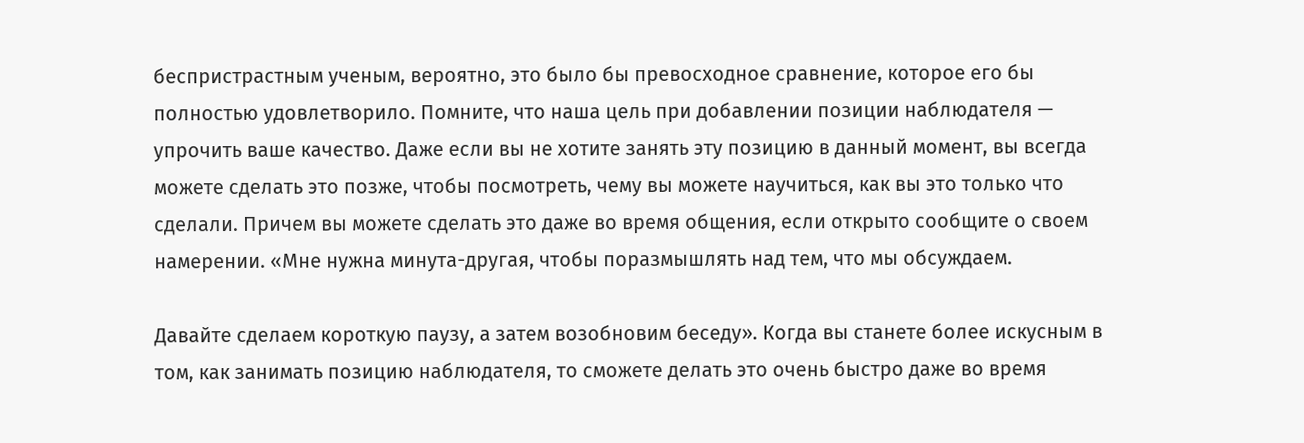беспристрастным ученым, вероятно, это было бы превосходное сравнение, которое его бы полностью удовлетворило. Помните, что наша цель при добавлении позиции наблюдателя — упрочить ваше качество. Даже если вы не хотите занять эту позицию в данный момент, вы всегда можете сделать это позже, чтобы посмотреть, чему вы можете научиться, как вы это только что сделали. Причем вы можете сделать это даже во время общения, если открыто сообщите о своем намерении. «Мне нужна минута-другая, чтобы поразмышлять над тем, что мы обсуждаем.

Давайте сделаем короткую паузу, а затем возобновим беседу». Когда вы станете более искусным в том, как занимать позицию наблюдателя, то сможете делать это очень быстро даже во время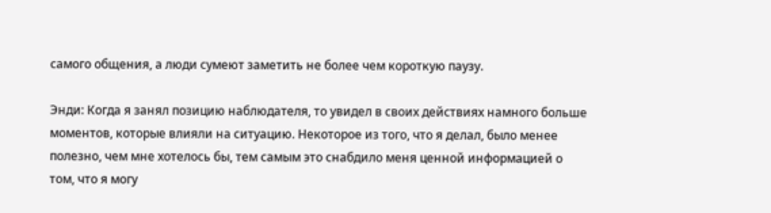самого общения, а люди сумеют заметить не более чем короткую паузу.

Энди: Когда я занял позицию наблюдателя, то увидел в своих действиях намного больше моментов, которые влияли на ситуацию. Некоторое из того, что я делал, было менее полезно, чем мне хотелось бы, тем самым это снабдило меня ценной информацией о том, что я могу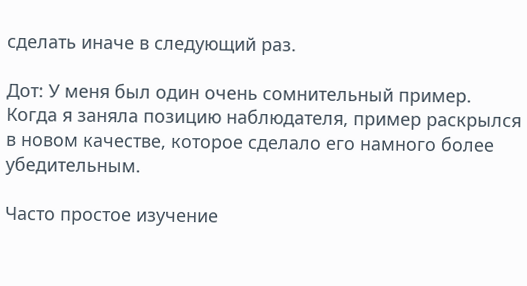сделать иначе в следующий раз.

Дот: У меня был один очень сомнительный пример. Когда я заняла позицию наблюдателя, пример раскрылся в новом качестве, которое сделало его намного более убедительным.

Часто простое изучение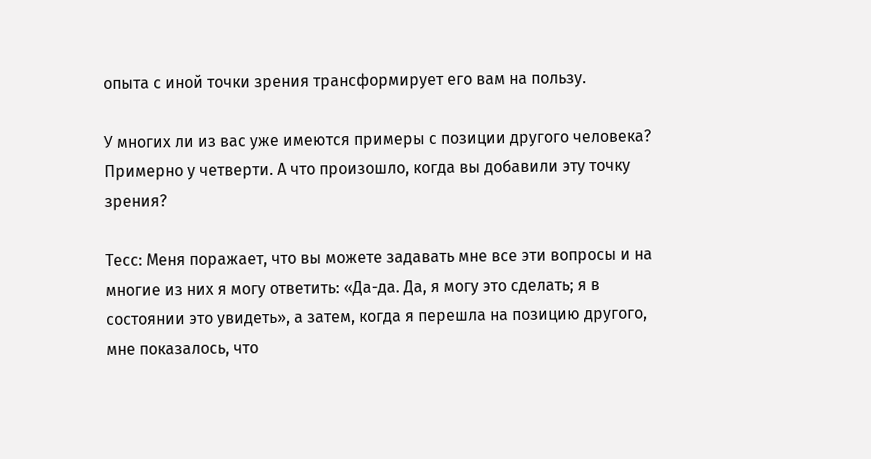опыта с иной точки зрения трансформирует его вам на пользу.

У многих ли из вас уже имеются примеры с позиции другого человека? Примерно у четверти. А что произошло, когда вы добавили эту точку зрения?

Тесс: Меня поражает, что вы можете задавать мне все эти вопросы и на многие из них я могу ответить: «Да-да. Да, я могу это сделать; я в состоянии это увидеть», а затем, когда я перешла на позицию другого, мне показалось, что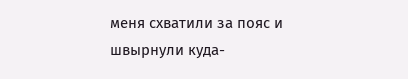меня схватили за пояс и швырнули куда-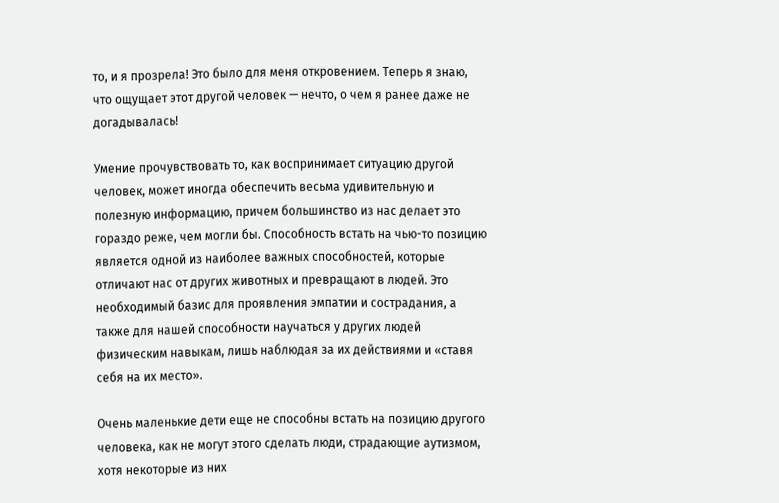то, и я прозрела! Это было для меня откровением. Теперь я знаю, что ощущает этот другой человек — нечто, о чем я ранее даже не догадывалась!

Умение прочувствовать то, как воспринимает ситуацию другой человек, может иногда обеспечить весьма удивительную и полезную информацию, причем большинство из нас делает это гораздо реже, чем могли бы. Способность встать на чью-то позицию является одной из наиболее важных способностей, которые отличают нас от других животных и превращают в людей. Это необходимый базис для проявления эмпатии и сострадания, а также для нашей способности научаться у других людей физическим навыкам, лишь наблюдая за их действиями и «ставя себя на их место».

Очень маленькие дети еще не способны встать на позицию другого человека, как не могут этого сделать люди, страдающие аутизмом, хотя некоторые из них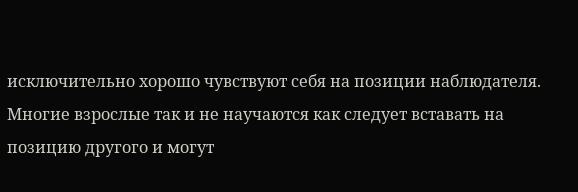исключительно хорошо чувствуют себя на позиции наблюдателя. Многие взрослые так и не научаются как следует вставать на позицию другого и могут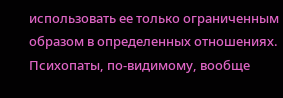использовать ее только ограниченным образом в определенных отношениях. Психопаты, по-видимому, вообще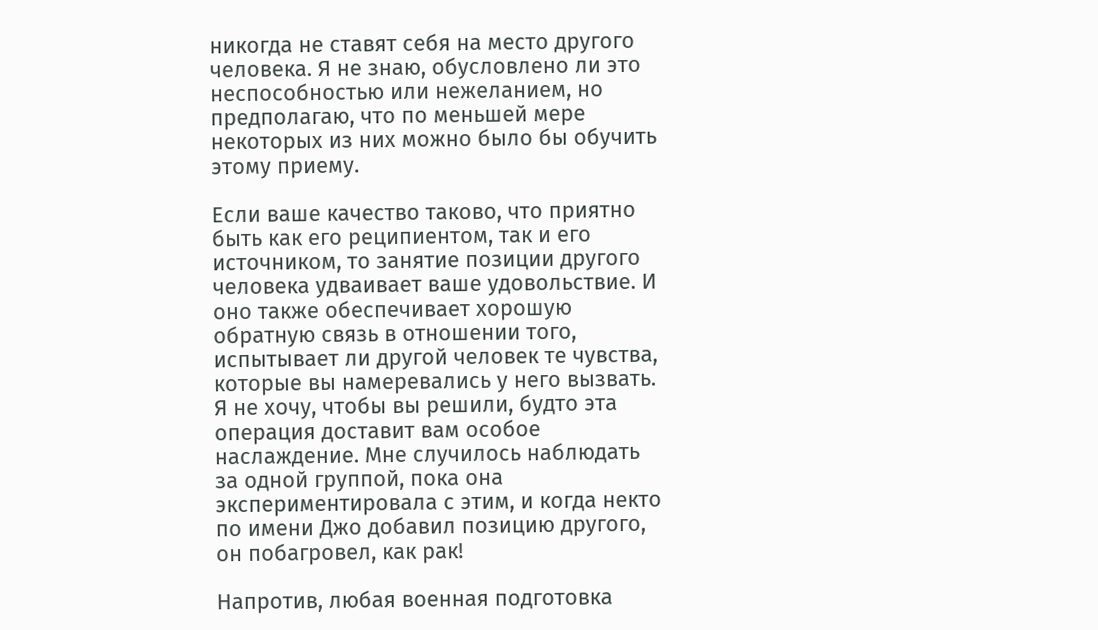никогда не ставят себя на место другого человека. Я не знаю, обусловлено ли это неспособностью или нежеланием, но предполагаю, что по меньшей мере некоторых из них можно было бы обучить этому приему.

Если ваше качество таково, что приятно быть как его реципиентом, так и его источником, то занятие позиции другого человека удваивает ваше удовольствие. И оно также обеспечивает хорошую обратную связь в отношении того, испытывает ли другой человек те чувства, которые вы намеревались у него вызвать. Я не хочу, чтобы вы решили, будто эта операция доставит вам особое наслаждение. Мне случилось наблюдать за одной группой, пока она экспериментировала с этим, и когда некто по имени Джо добавил позицию другого, он побагровел, как рак!

Напротив, любая военная подготовка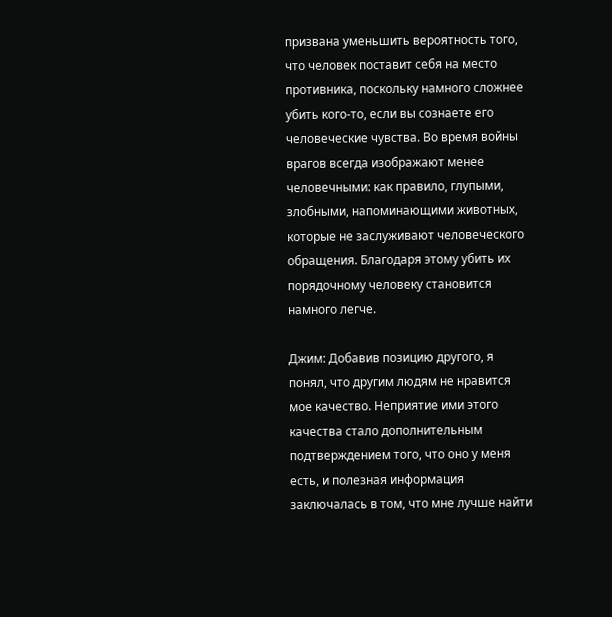призвана уменьшить вероятность того, что человек поставит себя на место противника, поскольку намного сложнее убить кого-то, если вы сознаете его человеческие чувства. Во время войны врагов всегда изображают менее человечными: как правило, глупыми, злобными, напоминающими животных, которые не заслуживают человеческого обращения. Благодаря этому убить их порядочному человеку становится намного легче.

Джим: Добавив позицию другого, я понял, что другим людям не нравится мое качество. Неприятие ими этого качества стало дополнительным подтверждением того, что оно у меня есть, и полезная информация заключалась в том, что мне лучше найти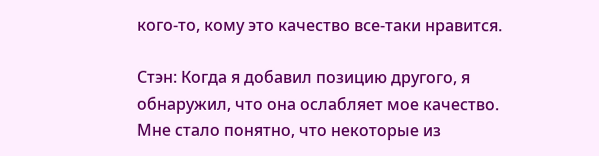кого-то, кому это качество все-таки нравится.

Стэн: Когда я добавил позицию другого, я обнаружил, что она ослабляет мое качество. Мне стало понятно, что некоторые из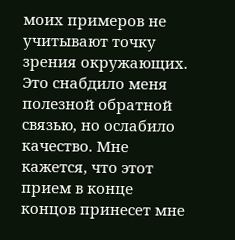моих примеров не учитывают точку зрения окружающих. Это снабдило меня полезной обратной связью, но ослабило качество. Мне кажется, что этот прием в конце концов принесет мне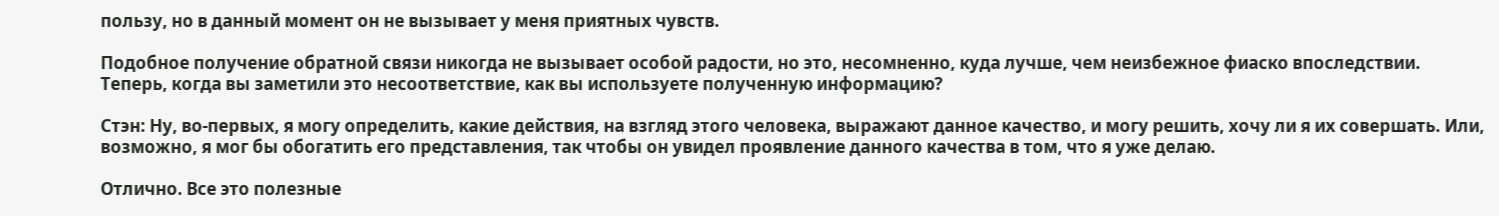пользу, но в данный момент он не вызывает у меня приятных чувств.

Подобное получение обратной связи никогда не вызывает особой радости, но это, несомненно, куда лучше, чем неизбежное фиаско впоследствии. Теперь, когда вы заметили это несоответствие, как вы используете полученную информацию?

Стэн: Ну, во-первых, я могу определить, какие действия, на взгляд этого человека, выражают данное качество, и могу решить, хочу ли я их совершать. Или, возможно, я мог бы обогатить его представления, так чтобы он увидел проявление данного качества в том, что я уже делаю.

Отлично. Все это полезные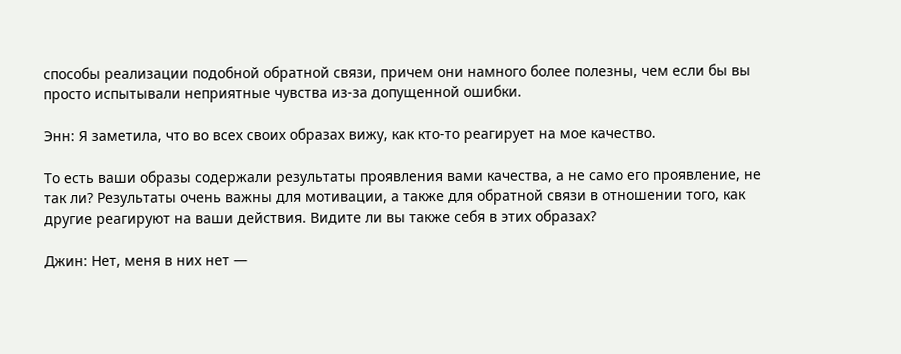способы реализации подобной обратной связи, причем они намного более полезны, чем если бы вы просто испытывали неприятные чувства из-за допущенной ошибки.

Энн: Я заметила, что во всех своих образах вижу, как кто-то реагирует на мое качество.

То есть ваши образы содержали результаты проявления вами качества, а не само его проявление, не так ли? Результаты очень важны для мотивации, а также для обратной связи в отношении того, как другие реагируют на ваши действия. Видите ли вы также себя в этих образах?

Джин: Нет, меня в них нет —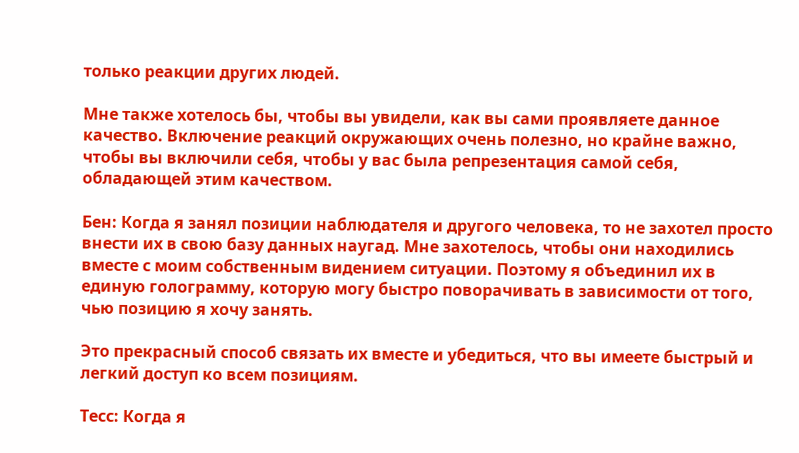только реакции других людей.

Мне также хотелось бы, чтобы вы увидели, как вы сами проявляете данное качество. Включение реакций окружающих очень полезно, но крайне важно, чтобы вы включили себя, чтобы у вас была репрезентация самой себя, обладающей этим качеством.

Бен: Когда я занял позиции наблюдателя и другого человека, то не захотел просто внести их в свою базу данных наугад. Мне захотелось, чтобы они находились вместе с моим собственным видением ситуации. Поэтому я объединил их в единую голограмму, которую могу быстро поворачивать в зависимости от того, чью позицию я хочу занять.

Это прекрасный способ связать их вместе и убедиться, что вы имеете быстрый и легкий доступ ко всем позициям.

Тесс: Когда я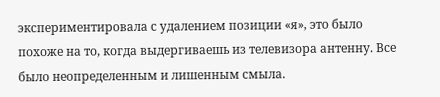экспериментировала с удалением позиции «я», это было похоже на то, когда выдергиваешь из телевизора антенну. Все было неопределенным и лишенным смыла.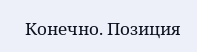Конечно. Позиция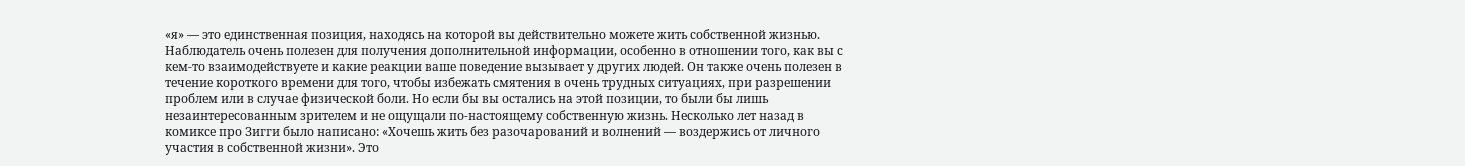«я» — это единственная позиция, находясь на которой вы действительно можете жить собственной жизнью. Наблюдатель очень полезен для получения дополнительной информации, особенно в отношении того, как вы с кем-то взаимодействуете и какие реакции ваше поведение вызывает у других людей. Он также очень полезен в течение короткого времени для того, чтобы избежать смятения в очень трудных ситуациях, при разрешении проблем или в случае физической боли. Но если бы вы остались на этой позиции, то были бы лишь незаинтересованным зрителем и не ощущали по-настоящему собственную жизнь. Несколько лет назад в комиксе про Зигги было написано: «Хочешь жить без разочарований и волнений — воздержись от личного участия в собственной жизни». Это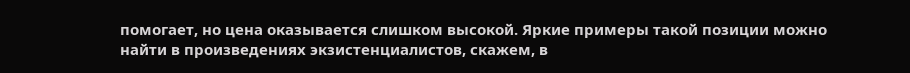помогает, но цена оказывается слишком высокой. Яркие примеры такой позиции можно найти в произведениях экзистенциалистов, скажем, в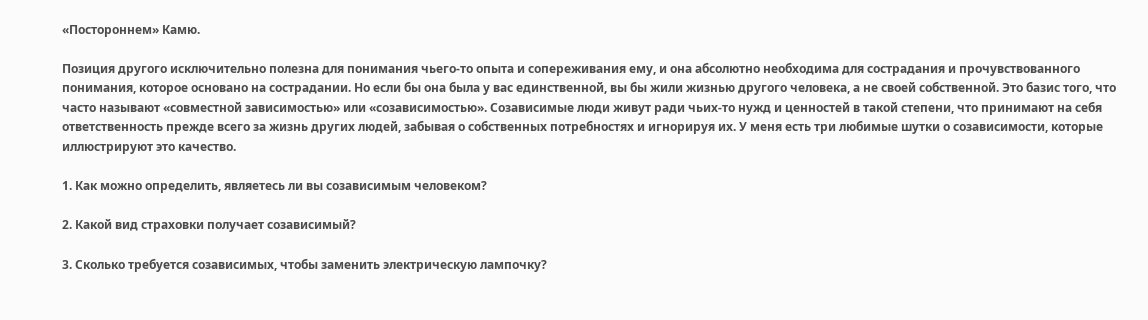«Постороннем» Камю.

Позиция другого исключительно полезна для понимания чьего-то опыта и сопереживания ему, и она абсолютно необходима для сострадания и прочувствованного понимания, которое основано на сострадании. Но если бы она была у вас единственной, вы бы жили жизнью другого человека, а не своей собственной. Это базис того, что часто называют «совместной зависимостью» или «созависимостью». Созависимые люди живут ради чьих-то нужд и ценностей в такой степени, что принимают на себя ответственность прежде всего за жизнь других людей, забывая о собственных потребностях и игнорируя их. У меня есть три любимые шутки о созависимости, которые иллюстрируют это качество.

1. Как можно определить, являетесь ли вы созависимым человеком?

2. Какой вид страховки получает созависимый?

3. Сколько требуется созависимых, чтобы заменить электрическую лампочку?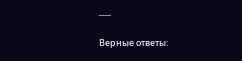___

Верные ответы: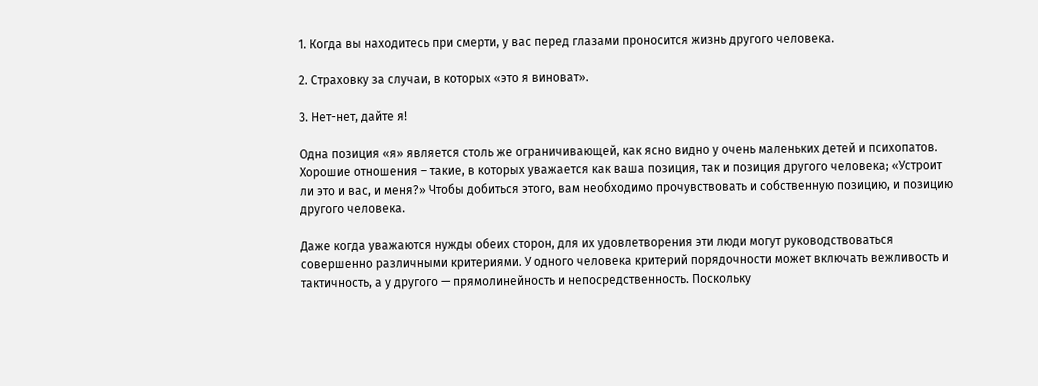1. Когда вы находитесь при смерти, у вас перед глазами проносится жизнь другого человека.

2. Страховку за случаи, в которых «это я виноват».

3. Нет-нет, дайте я!

Одна позиция «я» является столь же ограничивающей, как ясно видно у очень маленьких детей и психопатов. Хорошие отношения – такие, в которых уважается как ваша позиция, так и позиция другого человека; «Устроит ли это и вас, и меня?» Чтобы добиться этого, вам необходимо прочувствовать и собственную позицию, и позицию другого человека.

Даже когда уважаются нужды обеих сторон, для их удовлетворения эти люди могут руководствоваться совершенно различными критериями. У одного человека критерий порядочности может включать вежливость и тактичность, а у другого — прямолинейность и непосредственность. Поскольку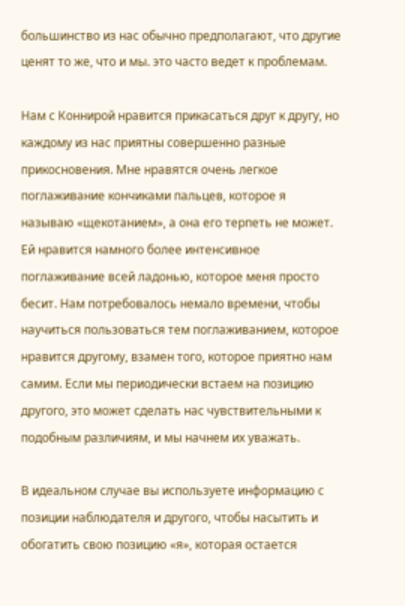большинство из нас обычно предполагают, что другие ценят то же, что и мы. это часто ведет к проблемам.

Нам с Коннирой нравится прикасаться друг к другу, но каждому из нас приятны совершенно разные прикосновения. Мне нравятся очень легкое поглаживание кончиками пальцев, которое я называю «щекотанием», а она его терпеть не может. Ей нравится намного более интенсивное поглаживание всей ладонью, которое меня просто бесит. Нам потребовалось немало времени, чтобы научиться пользоваться тем поглаживанием, которое нравится другому, взамен того, которое приятно нам самим. Если мы периодически встаем на позицию другого, это может сделать нас чувствительными к подобным различиям, и мы начнем их уважать.

В идеальном случае вы используете информацию с позиции наблюдателя и другого, чтобы насытить и обогатить свою позицию «я», которая остается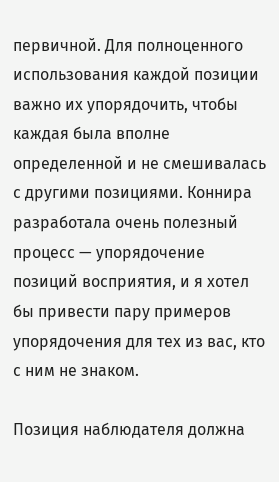первичной. Для полноценного использования каждой позиции важно их упорядочить, чтобы каждая была вполне определенной и не смешивалась с другими позициями. Коннира разработала очень полезный процесс — упорядочение позиций восприятия, и я хотел бы привести пару примеров упорядочения для тех из вас, кто с ним не знаком.

Позиция наблюдателя должна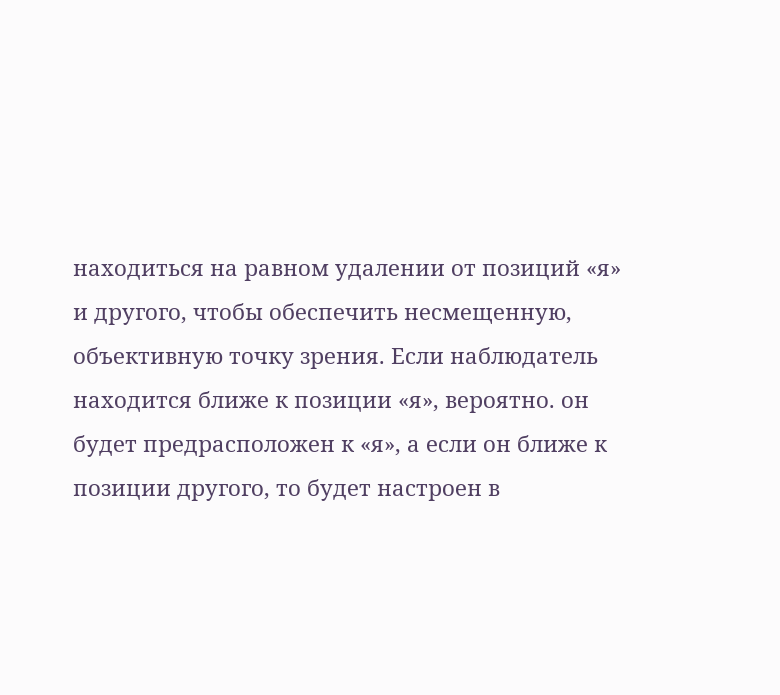находиться на равном удалении от позиций «я» и другого, чтобы обеспечить несмещенную, объективную точку зрения. Если наблюдатель находится ближе к позиции «я», вероятно. он будет предрасположен к «я», а если он ближе к позиции другого, то будет настроен в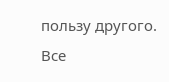пользу другого. Все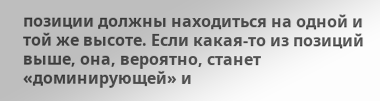позиции должны находиться на одной и той же высоте. Если какая-то из позиций выше, она, вероятно, станет «доминирующей» и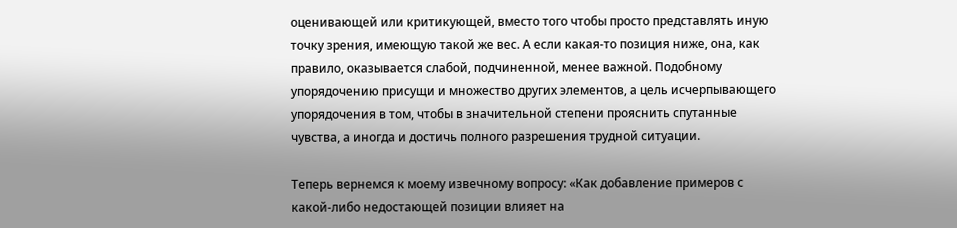оценивающей или критикующей, вместо того чтобы просто представлять иную точку зрения, имеющую такой же вес. А если какая-то позиция ниже, она, как правило, оказывается слабой, подчиненной, менее важной. Подобному упорядочению присущи и множество других элементов, а цель исчерпывающего упорядочения в том, чтобы в значительной степени прояснить спутанные чувства, а иногда и достичь полного разрешения трудной ситуации.

Теперь вернемся к моему извечному вопросу: «Как добавление примеров с какой-либо недостающей позиции влияет на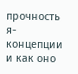прочность я-концепции и как оно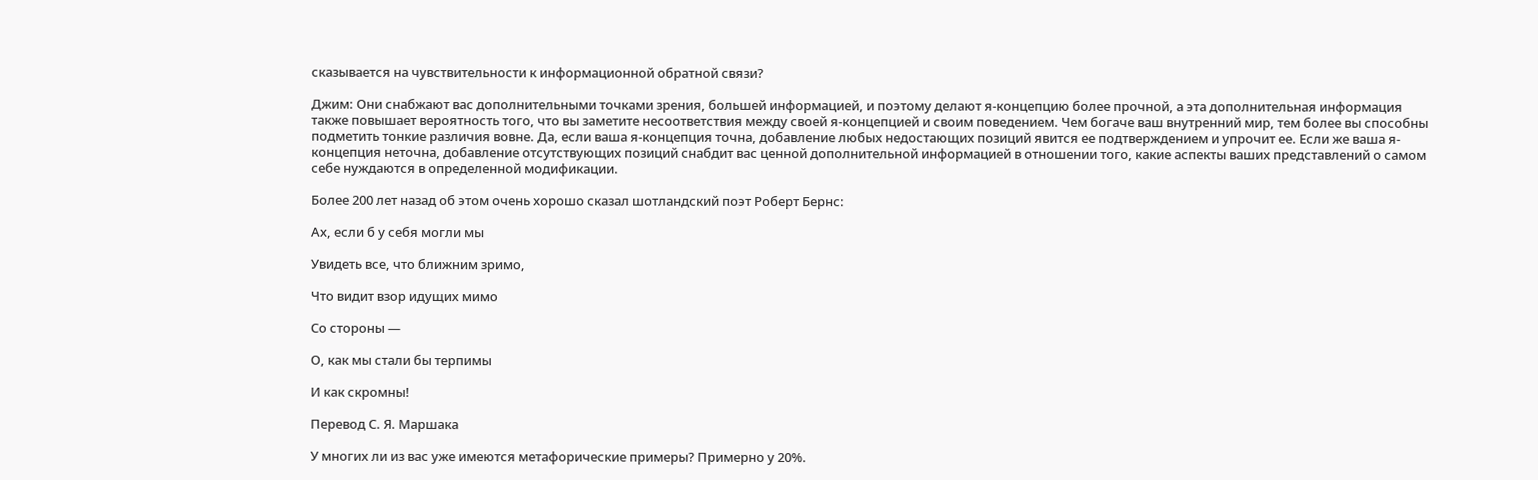сказывается на чувствительности к информационной обратной связи?

Джим: Они снабжают вас дополнительными точками зрения, большей информацией, и поэтому делают я-концепцию более прочной, а эта дополнительная информация также повышает вероятность того, что вы заметите несоответствия между своей я-концепцией и своим поведением. Чем богаче ваш внутренний мир, тем более вы способны подметить тонкие различия вовне. Да, если ваша я-концепция точна, добавление любых недостающих позиций явится ее подтверждением и упрочит ее. Если же ваша я-концепция неточна, добавление отсутствующих позиций снабдит вас ценной дополнительной информацией в отношении того, какие аспекты ваших представлений о самом себе нуждаются в определенной модификации.

Более 200 лет назад об этом очень хорошо сказал шотландский поэт Роберт Бернс:

Ах, если б у себя могли мы

Увидеть все, что ближним зримо,

Что видит взор идущих мимо

Со стороны —

О, как мы стали бы терпимы

И как скромны!

Перевод С. Я. Маршака

У многих ли из вас уже имеются метафорические примеры? Примерно у 20%.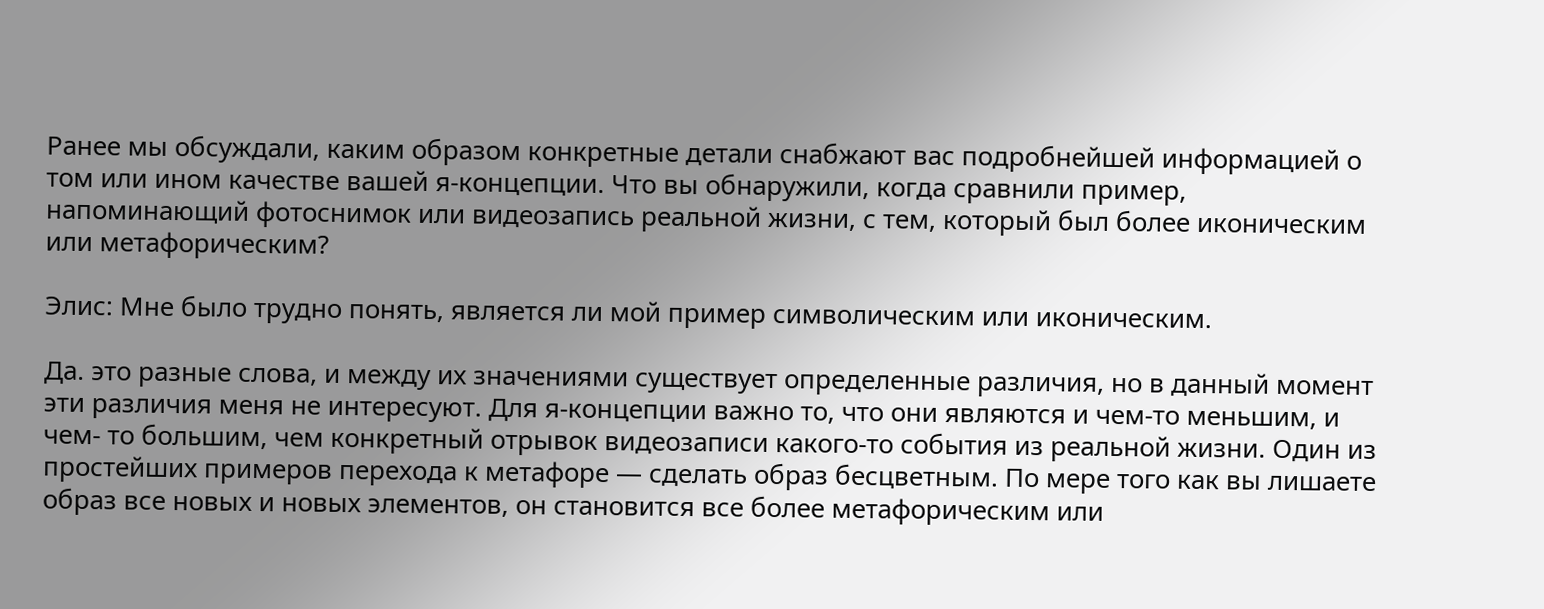Ранее мы обсуждали, каким образом конкретные детали снабжают вас подробнейшей информацией о том или ином качестве вашей я-концепции. Что вы обнаружили, когда сравнили пример, напоминающий фотоснимок или видеозапись реальной жизни, с тем, который был более иконическим или метафорическим?

Элис: Мне было трудно понять, является ли мой пример символическим или иконическим.

Да. это разные слова, и между их значениями существует определенные различия, но в данный момент эти различия меня не интересуют. Для я-концепции важно то, что они являются и чем-то меньшим, и чем- то большим, чем конкретный отрывок видеозаписи какого-то события из реальной жизни. Один из простейших примеров перехода к метафоре — сделать образ бесцветным. По мере того как вы лишаете образ все новых и новых элементов, он становится все более метафорическим или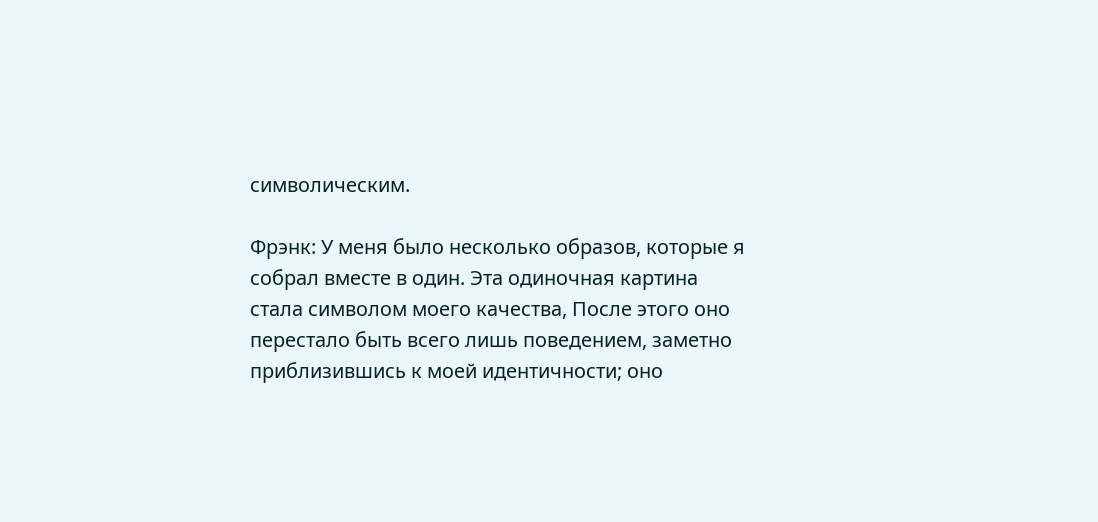символическим.

Фрэнк: У меня было несколько образов, которые я собрал вместе в один. Эта одиночная картина стала символом моего качества, После этого оно перестало быть всего лишь поведением, заметно приблизившись к моей идентичности; оно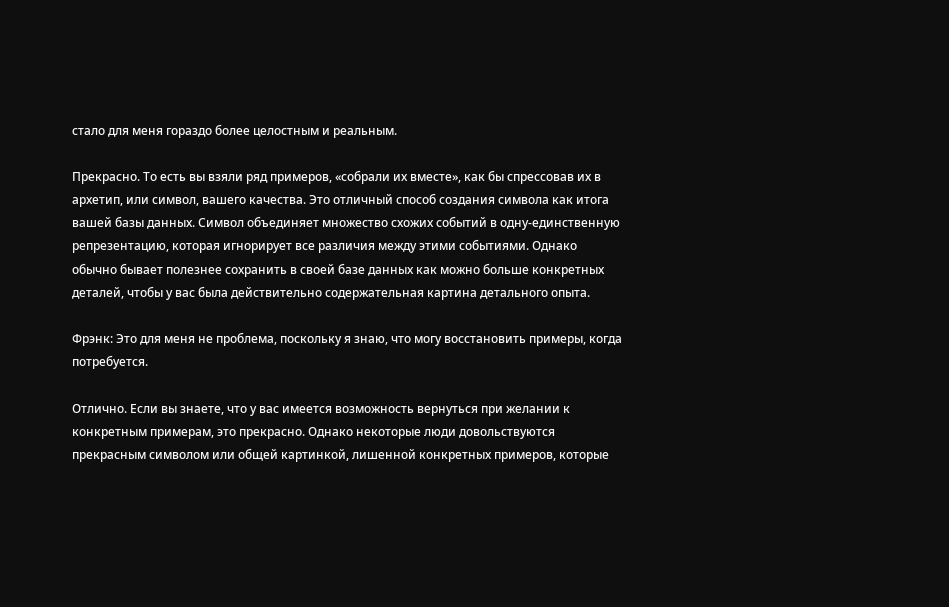стало для меня гораздо более целостным и реальным.

Прекрасно. То есть вы взяли ряд примеров, «собрали их вместе», как бы спрессовав их в архетип, или символ, вашего качества. Это отличный способ создания символа как итога вашей базы данных. Символ объединяет множество схожих событий в одну-единственную репрезентацию, которая игнорирует все различия между этими событиями. Однако обычно бывает полезнее сохранить в своей базе данных как можно больше конкретных деталей, чтобы у вас была действительно содержательная картина детального опыта.

Фрэнк: Это для меня не проблема, поскольку я знаю, что могу восстановить примеры, когда потребуется.

Отлично. Если вы знаете, что у вас имеется возможность вернуться при желании к конкретным примерам, это прекрасно. Однако некоторые люди довольствуются прекрасным символом или общей картинкой, лишенной конкретных примеров, которые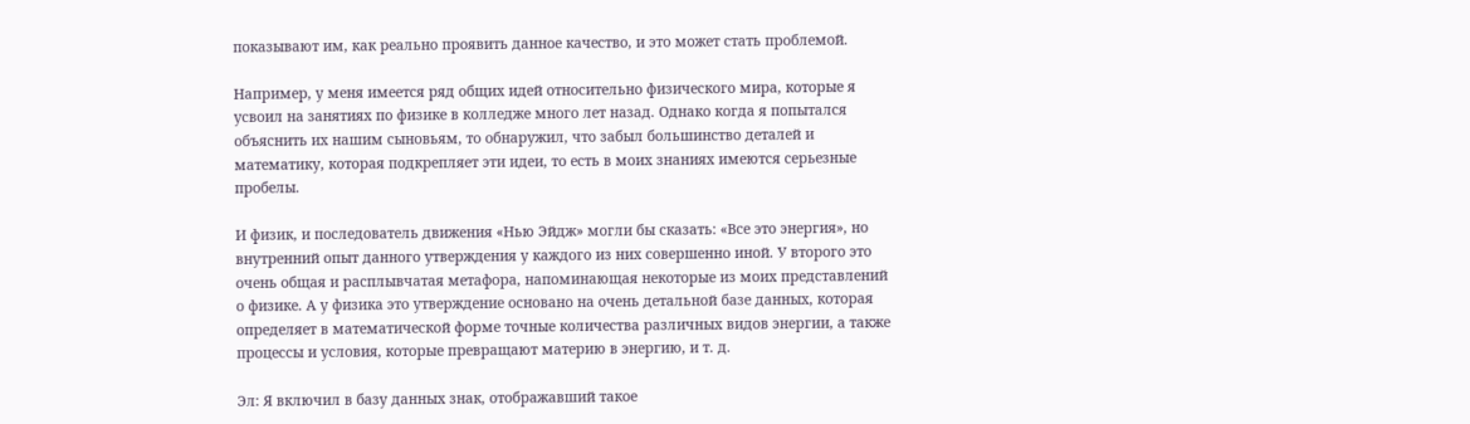показывают им, как реально проявить данное качество, и это может стать проблемой.

Например, у меня имеется ряд общих идей относительно физического мира, которые я усвоил на занятиях по физике в колледже много лет назад. Однако когда я попытался объяснить их нашим сыновьям, то обнаружил, что забыл большинство деталей и математику, которая подкрепляет эти идеи, то есть в моих знаниях имеются серьезные пробелы.

И физик, и последователь движения «Нью Эйдж» могли бы сказать: «Все это энергия», но внутренний опыт данного утверждения у каждого из них совершенно иной. У второго это очень общая и расплывчатая метафора, напоминающая некоторые из моих представлений о физике. А у физика это утверждение основано на очень детальной базе данных, которая определяет в математической форме точные количества различных видов энергии, а также процессы и условия, которые превращают материю в энергию, и т. д.

Эл: Я включил в базу данных знак, отображавший такое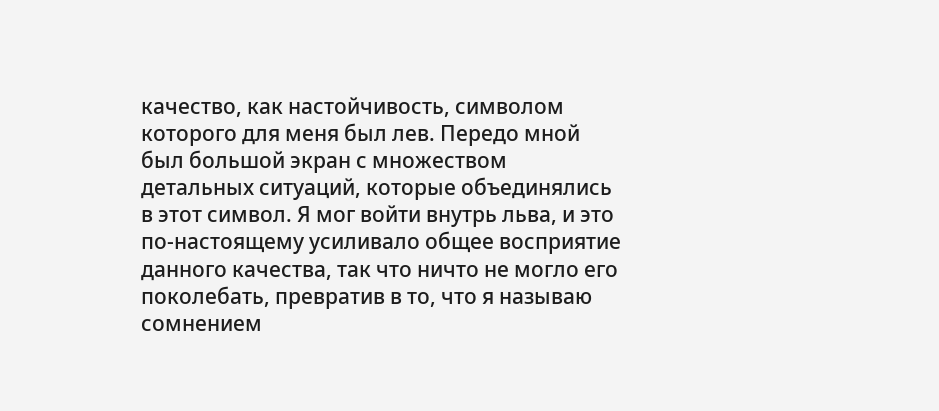качество, как настойчивость, символом которого для меня был лев. Передо мной был большой экран с множеством детальных ситуаций, которые объединялись в этот символ. Я мог войти внутрь льва, и это по-настоящему усиливало общее восприятие данного качества, так что ничто не могло его поколебать, превратив в то, что я называю сомнением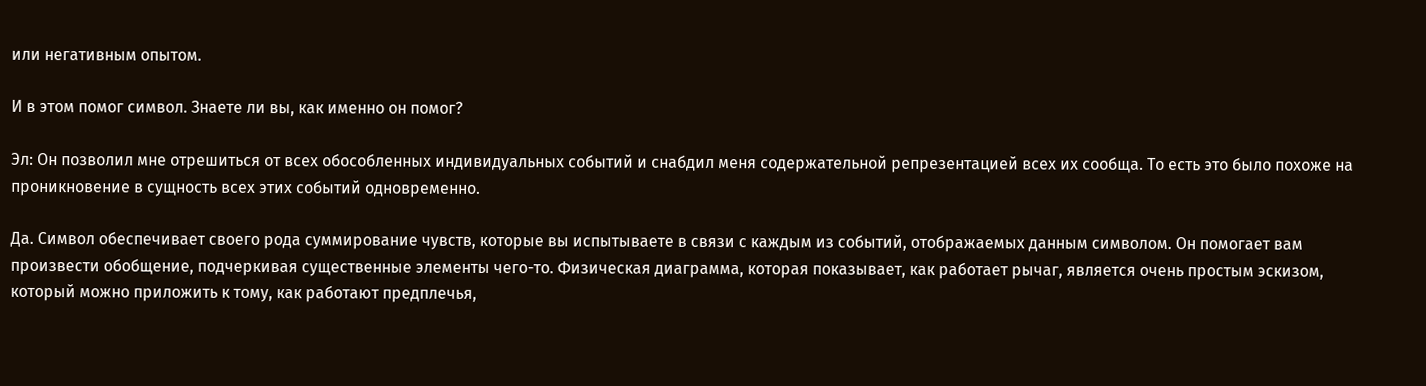или негативным опытом.

И в этом помог символ. Знаете ли вы, как именно он помог?

Эл: Он позволил мне отрешиться от всех обособленных индивидуальных событий и снабдил меня содержательной репрезентацией всех их сообща. То есть это было похоже на проникновение в сущность всех этих событий одновременно.

Да. Символ обеспечивает своего рода суммирование чувств, которые вы испытываете в связи с каждым из событий, отображаемых данным символом. Он помогает вам произвести обобщение, подчеркивая существенные элементы чего-то. Физическая диаграмма, которая показывает, как работает рычаг, является очень простым эскизом, который можно приложить к тому, как работают предплечья,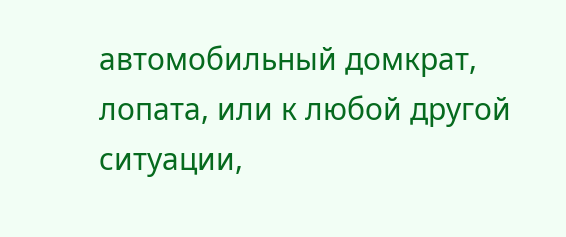автомобильный домкрат, лопата, или к любой другой ситуации,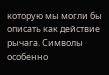которую мы могли бы описать как действие рычага. Символы особенно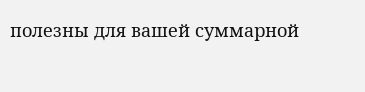полезны для вашей суммарной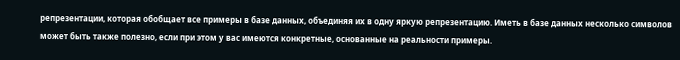репрезентации, которая обобщает все примеры в базе данных, объединяя их в одну яркую репрезентацию. Иметь в базе данных несколько символов может быть также полезно, если при этом у вас имеются конкретные, основанные на реальности примеры.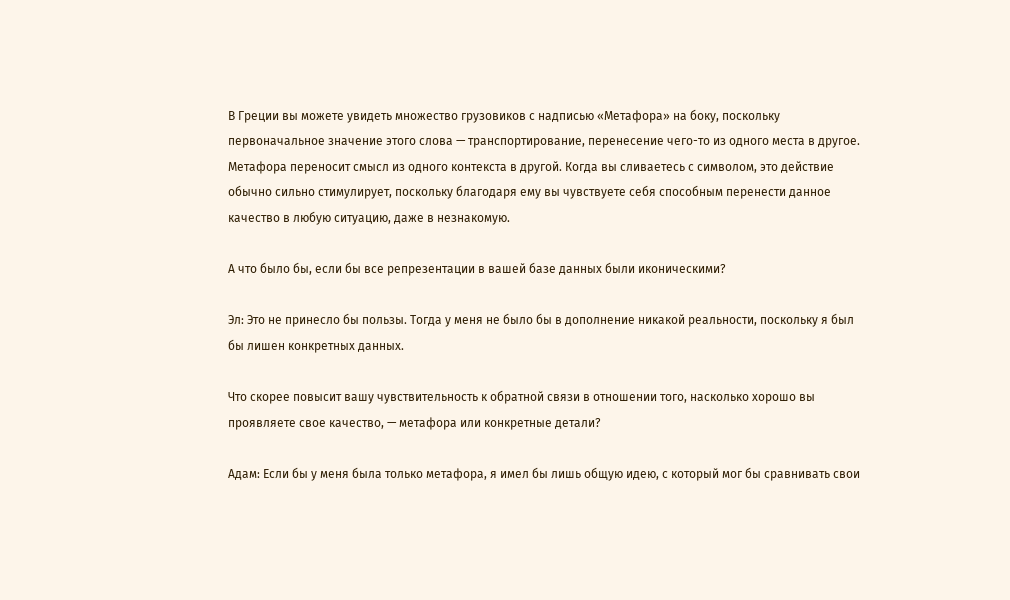В Греции вы можете увидеть множество грузовиков с надписью «Метафора» на боку, поскольку первоначальное значение этого слова — транспортирование, перенесение чего-то из одного места в другое. Метафора переносит смысл из одного контекста в другой. Когда вы сливаетесь с символом, это действие обычно сильно стимулирует, поскольку благодаря ему вы чувствуете себя способным перенести данное качество в любую ситуацию, даже в незнакомую.

А что было бы, если бы все репрезентации в вашей базе данных были иконическими?

Эл: Это не принесло бы пользы. Тогда у меня не было бы в дополнение никакой реальности, поскольку я был бы лишен конкретных данных.

Что скорее повысит вашу чувствительность к обратной связи в отношении того, насколько хорошо вы проявляете свое качество, — метафора или конкретные детали?

Адам: Если бы у меня была только метафора, я имел бы лишь общую идею, с который мог бы сравнивать свои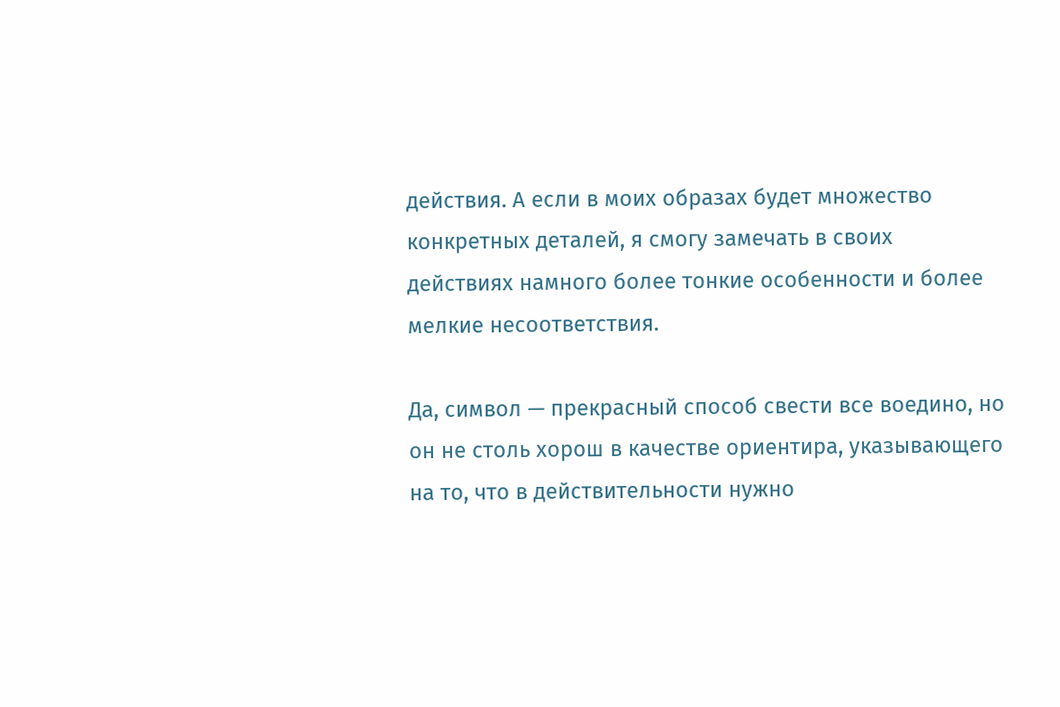действия. А если в моих образах будет множество конкретных деталей, я смогу замечать в своих действиях намного более тонкие особенности и более мелкие несоответствия.

Да, символ — прекрасный способ свести все воедино, но он не столь хорош в качестве ориентира, указывающего на то, что в действительности нужно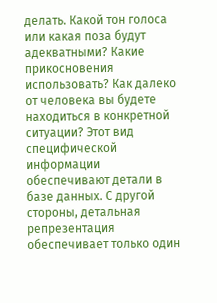делать. Какой тон голоса или какая поза будут адекватными? Какие прикосновения использовать? Как далеко от человека вы будете находиться в конкретной ситуации? Этот вид специфической информации обеспечивают детали в базе данных. С другой стороны, детальная репрезентация обеспечивает только один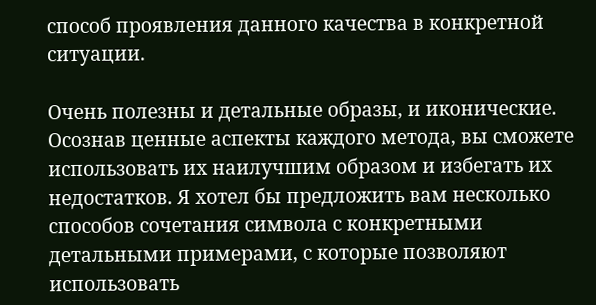способ проявления данного качества в конкретной ситуации.

Очень полезны и детальные образы, и иконические. Осознав ценные аспекты каждого метода, вы сможете использовать их наилучшим образом и избегать их недостатков. Я хотел бы предложить вам несколько способов сочетания символа с конкретными детальными примерами, с которые позволяют использовать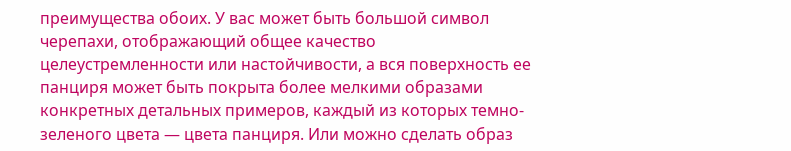преимущества обоих. У вас может быть большой символ черепахи, отображающий общее качество целеустремленности или настойчивости, а вся поверхность ее панциря может быть покрыта более мелкими образами конкретных детальных примеров, каждый из которых темно-зеленого цвета — цвета панциря. Или можно сделать образ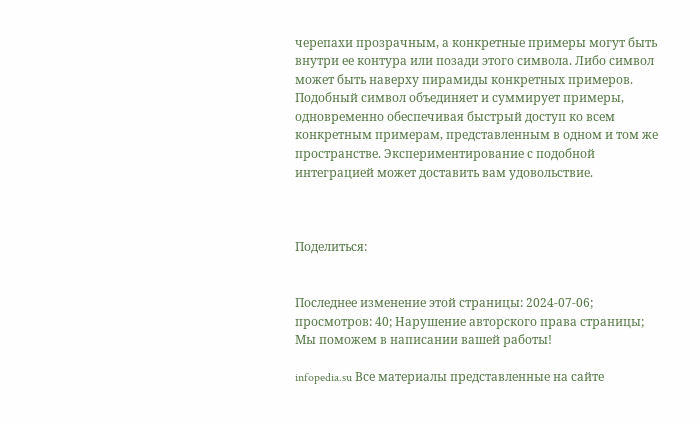черепахи прозрачным, а конкретные примеры могут быть внутри ее контура или позади этого символа. Либо символ может быть наверху пирамиды конкретных примеров. Подобный символ объединяет и суммирует примеры, одновременно обеспечивая быстрый доступ ко всем конкретным примерам, представленным в одном и том же пространстве. Экспериментирование с подобной интеграцией может доставить вам удовольствие.



Поделиться:


Последнее изменение этой страницы: 2024-07-06; просмотров: 40; Нарушение авторского права страницы; Мы поможем в написании вашей работы!

infopedia.su Все материалы представленные на сайте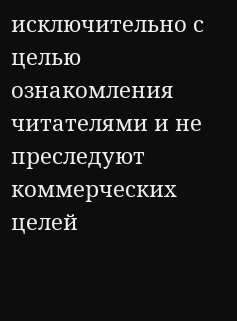исключительно с целью ознакомления читателями и не преследуют коммерческих целей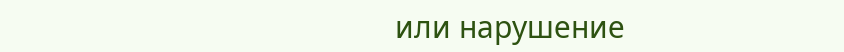или нарушение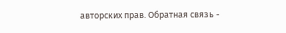авторских прав. Обратная связь -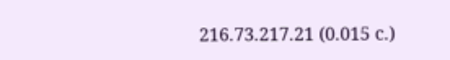216.73.217.21 (0.015 с.)